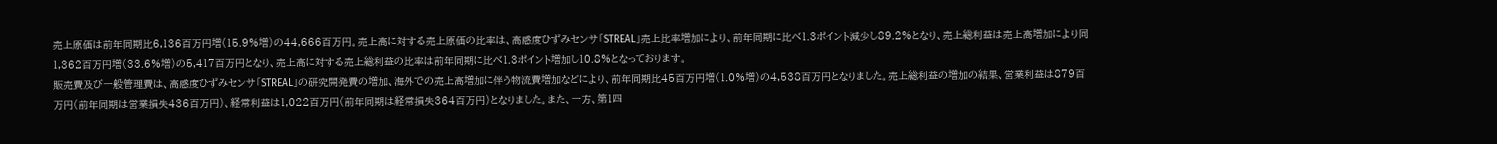売上原価は前年同期比6,136百万円増(15.9%増)の44,666百万円。売上高に対する売上原価の比率は、高感度ひずみセンサ「STREAL」売上比率増加により、前年同期に比べ1.3ポイント減少し89.2%となり、売上総利益は売上高増加により同1,362百万円増(33.6%増)の5,417百万円となり、売上高に対する売上総利益の比率は前年同期に比べ1.3ポイント増加し10.8%となっております。
販売費及び一般管理費は、高感度ひずみセンサ「STREAL」の研究開発費の増加、海外での売上高増加に伴う物流費増加などにより、前年同期比45百万円増(1.0%増)の4,538百万円となりました。売上総利益の増加の結果、営業利益は879百万円(前年同期は営業損失436百万円)、経常利益は1,022百万円(前年同期は経常損失364百万円)となりました。また、一方、第1四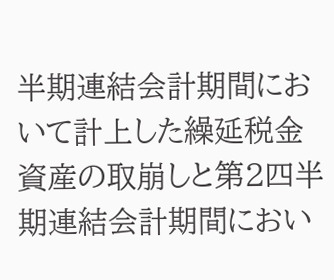半期連結会計期間において計上した繰延税金資産の取崩しと第2四半期連結会計期間におい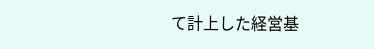て計上した経営基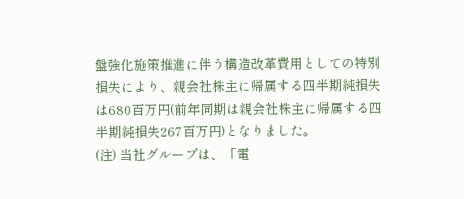盤強化施策推進に伴う構造改革費用としての特別損失により、親会社株主に帰属する四半期純損失は680百万円(前年同期は親会社株主に帰属する四半期純損失267百万円)となりました。
(注) 当社グループは、「電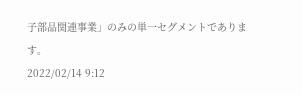子部品関連事業」のみの単一セグメントであります。
2022/02/14 9:12